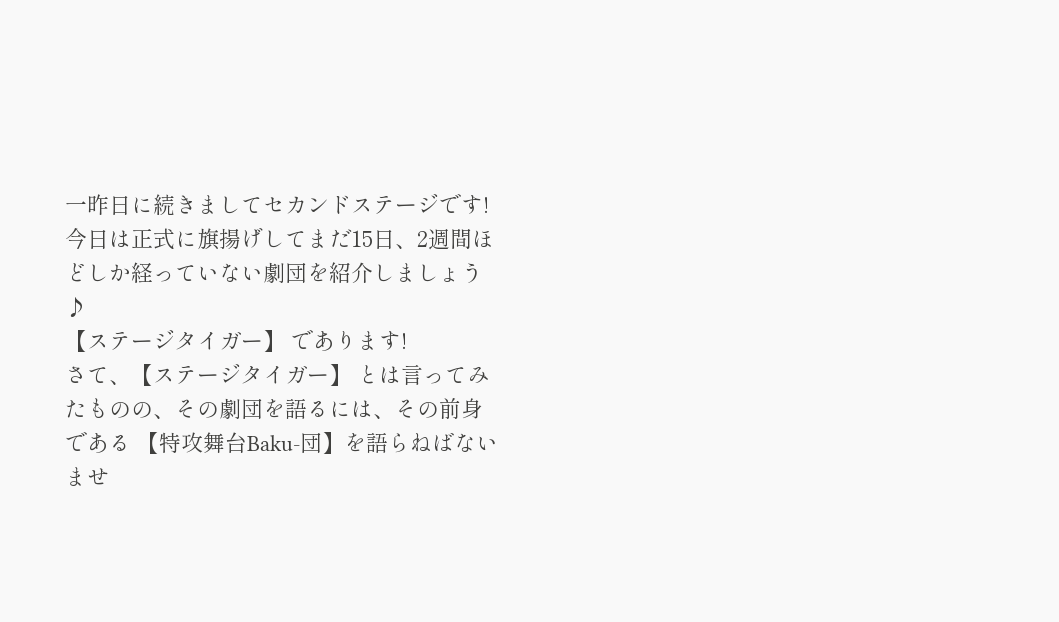一昨日に続きましてセカンドステージです!
今日は正式に旗揚げしてまだ15日、2週間ほどしか経っていない劇団を紹介しましょう♪
【ステージタイガー】 であります!
さて、【ステージタイガー】 とは言ってみたものの、その劇団を語るには、その前身である 【特攻舞台Baku-団】を語らねばないませ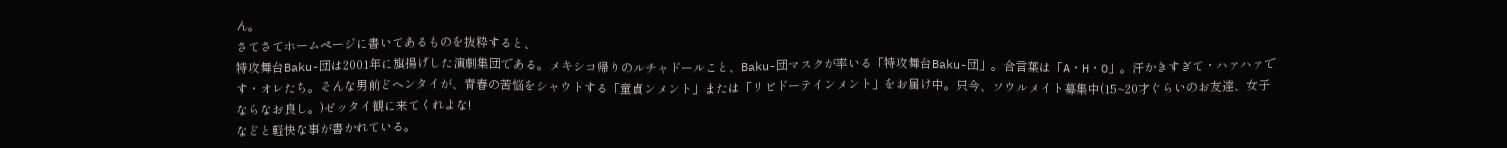ん。
さてさてホームページに書いてあるものを抜粋すると、
特攻舞台Baku-団は2001年に旗揚げした演劇集団である。メキシコ帰りのルチャドールこと、Baku-団マスクが率いる「特攻舞台Baku-団」。合言葉は「A・H・O」。汗かきすぎて・ハァハァです・オレたち。そんな男前どヘンタイが、青春の苦悩をシャウトする「童貞ンメント」または「リビドーテインメント」をお届け中。只今、ソウルメイト募集中(15~20才ぐらいのお友達、女子ならなお良し。)ゼッタイ観に来てくれよな!
などと軽快な事が書かれている。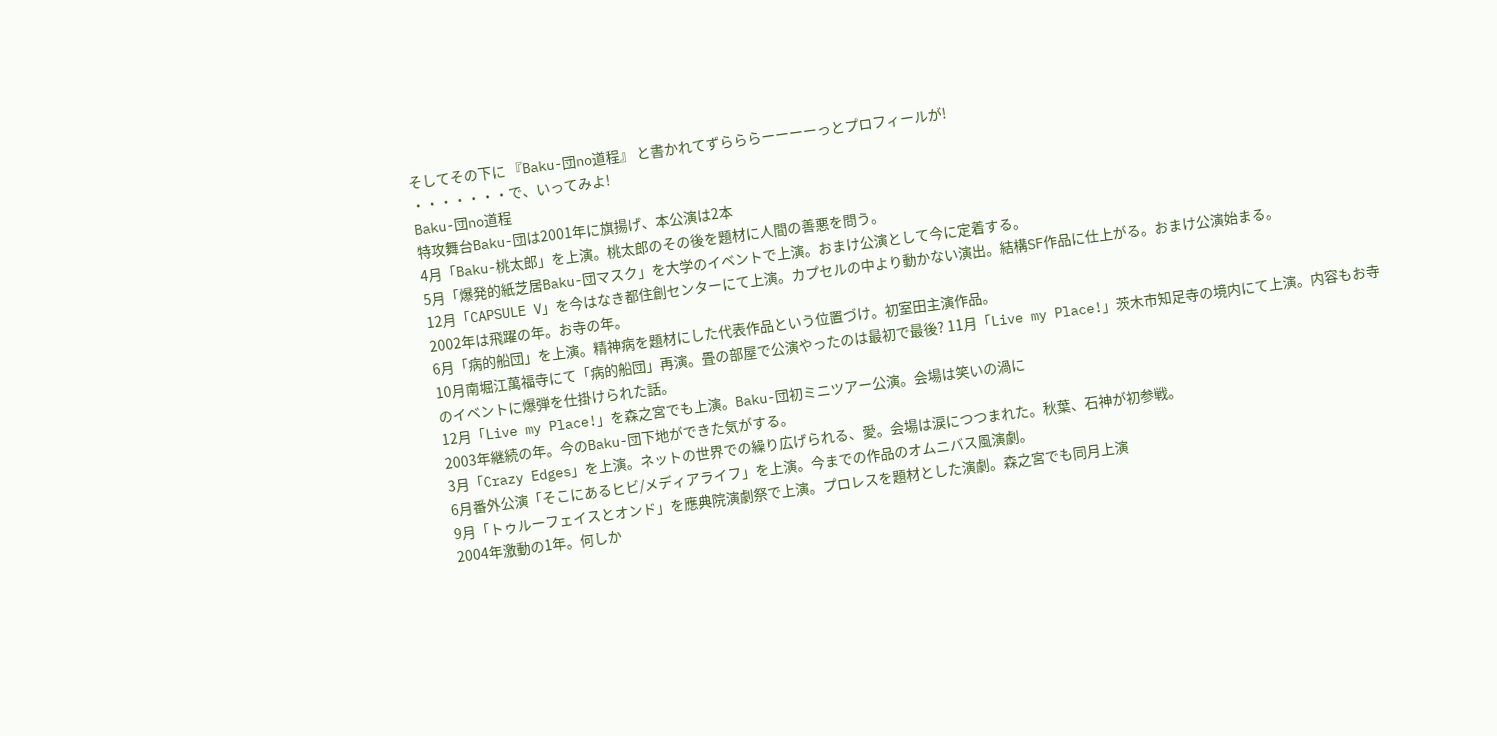そしてその下に 『Baku-団no道程』 と書かれてずらららーーーーっとプロフィールが!
・・・・・・・で、いってみよ!
Baku-団no道程
特攻舞台Baku-団は2001年に旗揚げ、本公演は2本
4月「Baku-桃太郎」を上演。桃太郎のその後を題材に人間の善悪を問う。
5月「爆発的紙芝居Baku-団マスク」を大学のイベントで上演。おまけ公演として今に定着する。
12月「CAPSULE V」を今はなき都住創センターにて上演。カプセルの中より動かない演出。結構SF作品に仕上がる。おまけ公演始まる。
2002年は飛躍の年。お寺の年。
6月「病的船団」を上演。精神病を題材にした代表作品という位置づけ。初室田主演作品。
10月南堀江萬福寺にて「病的船団」再演。畳の部屋で公演やったのは最初で最後? 11月「Live my Place!」茨木市知足寺の境内にて上演。内容もお寺のイベントに爆弾を仕掛けられた話。
12月「Live my Place!」を森之宮でも上演。Baku-団初ミニツアー公演。会場は笑いの渦に
2003年継続の年。今のBaku-団下地ができた気がする。
3月「Crazy Edges」を上演。ネットの世界での繰り広げられる、愛。会場は涙につつまれた。秋葉、石神が初参戦。
6月番外公演「そこにあるヒビ/メディアライフ」を上演。今までの作品のオムニバス風演劇。
9月「トゥルーフェイスとオンド」を應典院演劇祭で上演。プロレスを題材とした演劇。森之宮でも同月上演
2004年激動の1年。何しか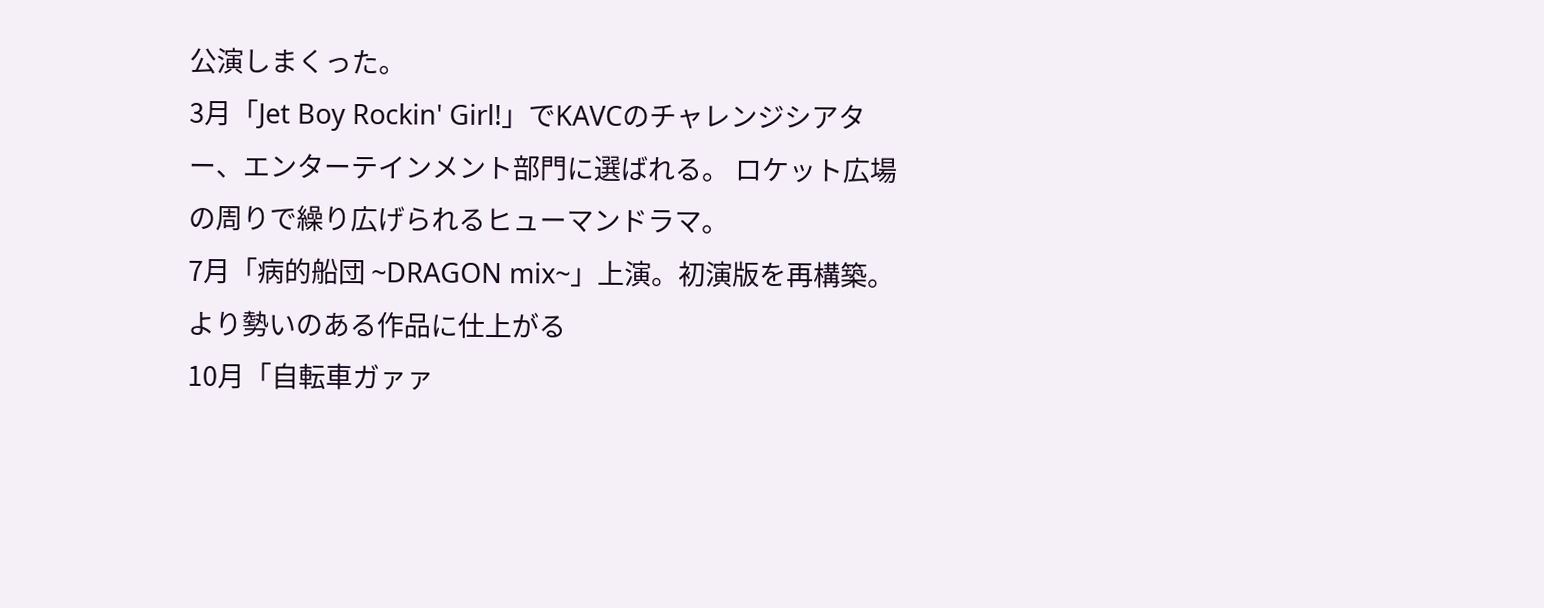公演しまくった。
3月「Jet Boy Rockin' Girl!」でKAVCのチャレンジシアター、エンターテインメント部門に選ばれる。 ロケット広場の周りで繰り広げられるヒューマンドラマ。
7月「病的船団 ~DRAGON mix~」上演。初演版を再構築。より勢いのある作品に仕上がる
10月「自転車ガァァ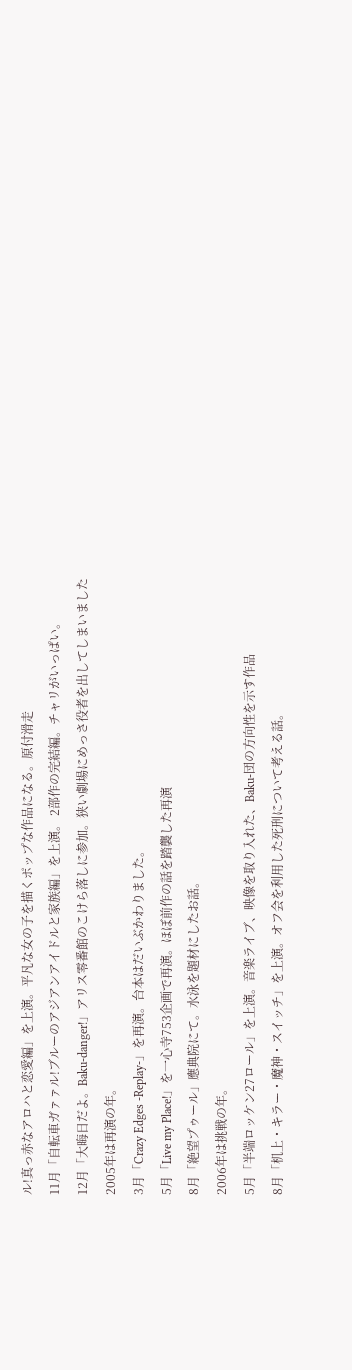ル!真っ赤なアロハと恋愛編」を上演。平凡な女の子を描くポップな作品になる。原付滑走
11月「自転車ガァァル!ブルーのアジアンアイドルと家族編」を上演。 2部作の完結編。チャリがいっぱい。
12月「大晦日だよ。Baku-danger!」アリス零番館のこけら落しに参加。狭い劇場にめっさ役者を出してしまいました
2005年は再演の年。
3月「Crazy Edges -Replay-」を再演。台本はだいぶかわりました。
5月「Live my Place!」を一心寺753企画で再演。ほぼ前作の話を踏襲した再演
8月「絶望プゥール」應典院にて。水泳を題材にしたお話。
2006年は挑戦の年。
5月「半端ロッケン27ロール」を上演。音楽ライブ、映像を取り入れた、Baku-団の方向性を示す作品
8月「机上・キラー・魔神・スイッチ」を上演。オフ会を利用した死刑について考える話。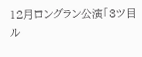12月ロングラン公演「3ツ目ル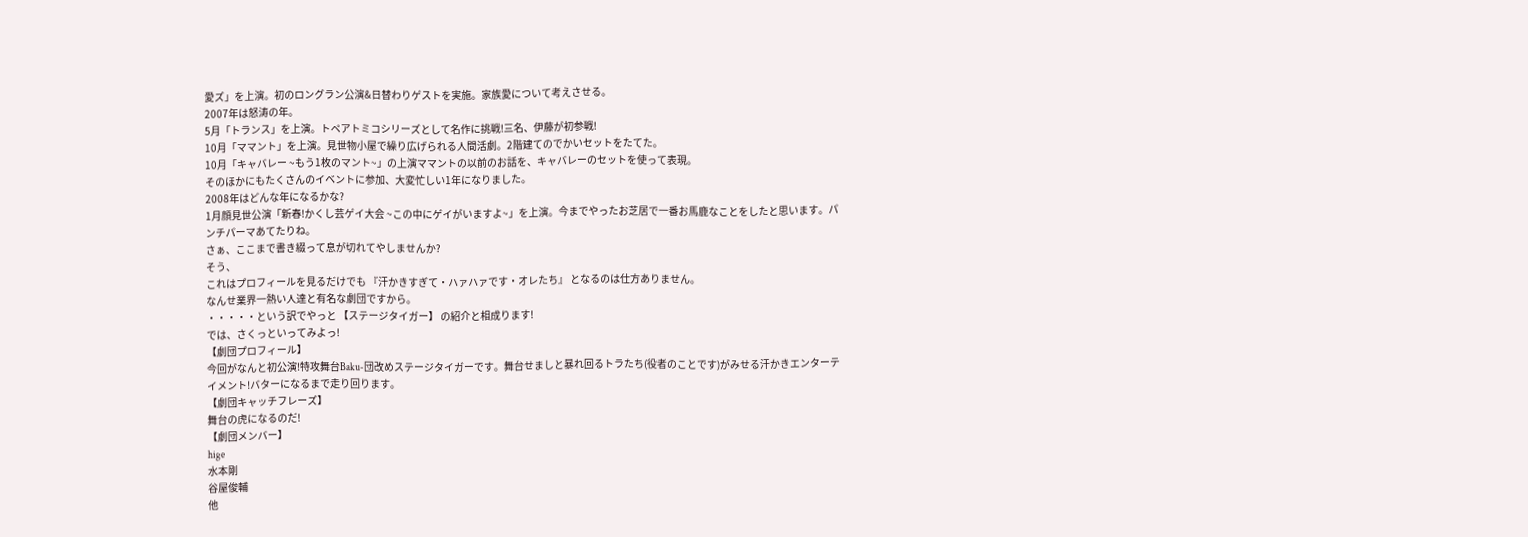愛ズ」を上演。初のロングラン公演&日替わりゲストを実施。家族愛について考えさせる。
2007年は怒涛の年。
5月「トランス」を上演。トペアトミコシリーズとして名作に挑戦!三名、伊藤が初参戦!
10月「ママント」を上演。見世物小屋で繰り広げられる人間活劇。2階建てのでかいセットをたてた。
10月「キャバレー ~もう1枚のマント~」の上演ママントの以前のお話を、キャバレーのセットを使って表現。
そのほかにもたくさんのイベントに参加、大変忙しい1年になりました。
2008年はどんな年になるかな?
1月顔見世公演「新春!かくし芸ゲイ大会 ~この中にゲイがいますよ~」を上演。今までやったお芝居で一番お馬鹿なことをしたと思います。パンチパーマあてたりね。
さぁ、ここまで書き綴って息が切れてやしませんか?
そう、
これはプロフィールを見るだけでも 『汗かきすぎて・ハァハァです・オレたち』 となるのは仕方ありません。
なんせ業界一熱い人達と有名な劇団ですから。
・・・・・という訳でやっと 【ステージタイガー】 の紹介と相成ります!
では、さくっといってみよっ!
【劇団プロフィール】
今回がなんと初公演!特攻舞台Baku-団改めステージタイガーです。舞台せましと暴れ回るトラたち(役者のことです)がみせる汗かきエンターテイメント!バターになるまで走り回ります。
【劇団キャッチフレーズ】
舞台の虎になるのだ!
【劇団メンバー】
hige
水本剛
谷屋俊輔
他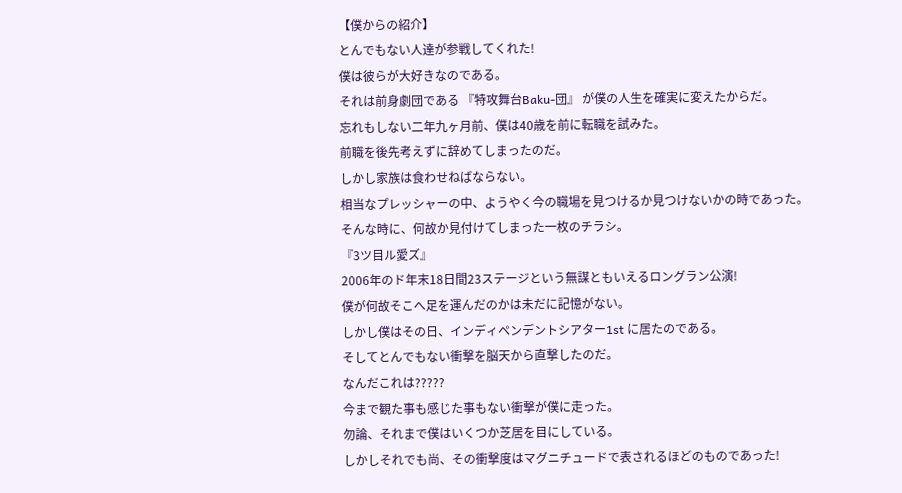【僕からの紹介】
とんでもない人達が参戦してくれた!
僕は彼らが大好きなのである。
それは前身劇団である 『特攻舞台Baku-団』 が僕の人生を確実に変えたからだ。
忘れもしない二年九ヶ月前、僕は40歳を前に転職を試みた。
前職を後先考えずに辞めてしまったのだ。
しかし家族は食わせねばならない。
相当なプレッシャーの中、ようやく今の職場を見つけるか見つけないかの時であった。
そんな時に、何故か見付けてしまった一枚のチラシ。
『3ツ目ル愛ズ』
2006年のド年末18日間23ステージという無謀ともいえるロングラン公演!
僕が何故そこへ足を運んだのかは未だに記憶がない。
しかし僕はその日、インディペンデントシアター1st に居たのである。
そしてとんでもない衝撃を脳天から直撃したのだ。
なんだこれは?????
今まで観た事も感じた事もない衝撃が僕に走った。
勿論、それまで僕はいくつか芝居を目にしている。
しかしそれでも尚、その衝撃度はマグニチュードで表されるほどのものであった!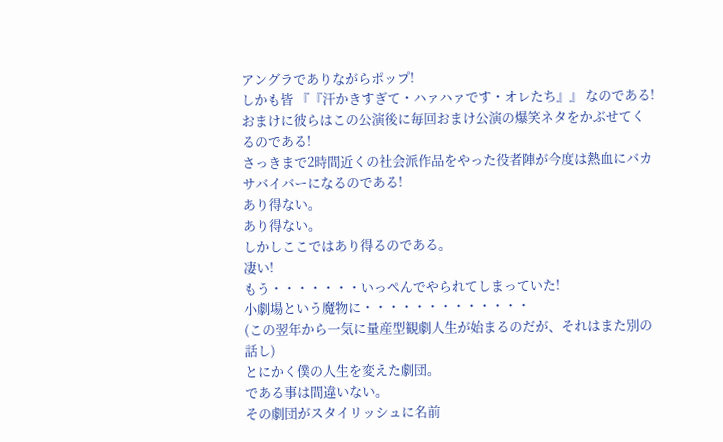アングラでありながらポップ!
しかも皆 『『汗かきすぎて・ハァハァです・オレたち』』 なのである!
おまけに彼らはこの公演後に毎回おまけ公演の爆笑ネタをかぶせてくるのである!
さっきまで2時間近くの社会派作品をやった役者陣が今度は熱血にバカサバイバーになるのである!
あり得ない。
あり得ない。
しかしここではあり得るのである。
凄い!
もう・・・・・・・いっぺんでやられてしまっていた!
小劇場という魔物に・・・・・・・・・・・・・
(この翌年から一気に量産型観劇人生が始まるのだが、それはまた別の話し)
とにかく僕の人生を変えた劇団。
である事は間違いない。
その劇団がスタイリッシュに名前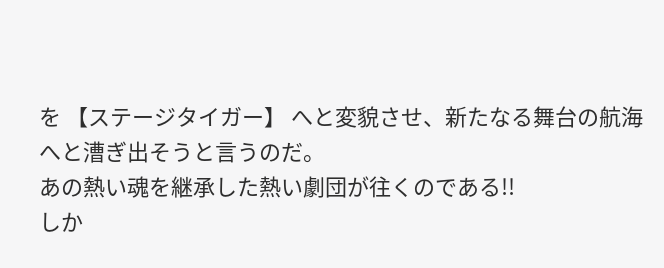を 【ステージタイガー】 へと変貌させ、新たなる舞台の航海へと漕ぎ出そうと言うのだ。
あの熱い魂を継承した熱い劇団が往くのである!!
しか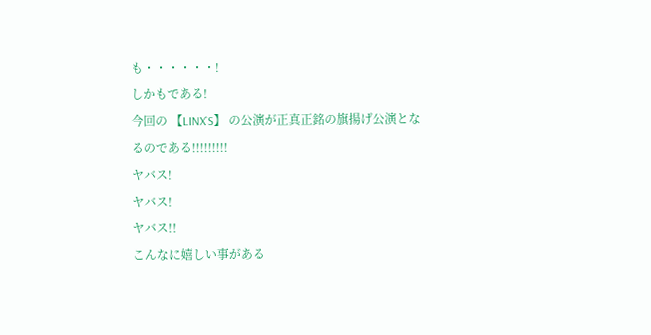も・・・・・・!
しかもである!
今回の 【LINX`S】 の公演が正真正銘の旗揚げ公演となるのである!!!!!!!!!
ヤバス!
ヤバス!
ヤバス!!
こんなに嬉しい事がある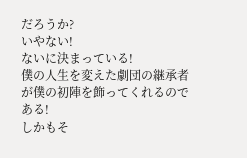だろうか?
いやない!
ないに決まっている!
僕の人生を変えた劇団の継承者が僕の初陣を飾ってくれるのである!
しかもそ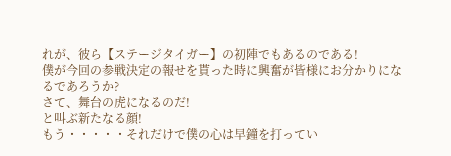れが、彼ら【ステージタイガー】の初陣でもあるのである!
僕が今回の参戦決定の報せを貰った時に興奮が皆様にお分かりになるであろうか?
さて、舞台の虎になるのだ!
と叫ぶ新たなる顔!
もう・・・・・それだけで僕の心は早鐘を打ってい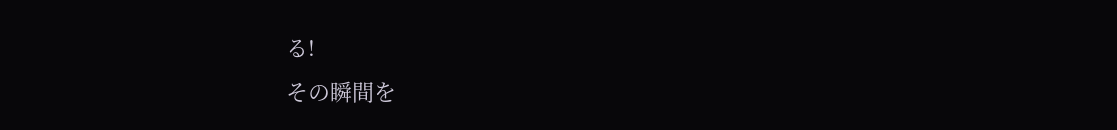る!
その瞬間を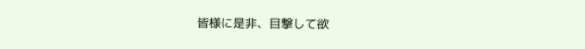皆様に是非、目撃して欲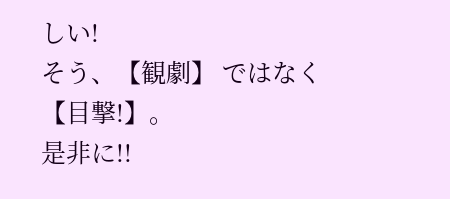しい!
そう、【観劇】 ではなく 【目撃!】。
是非に!!